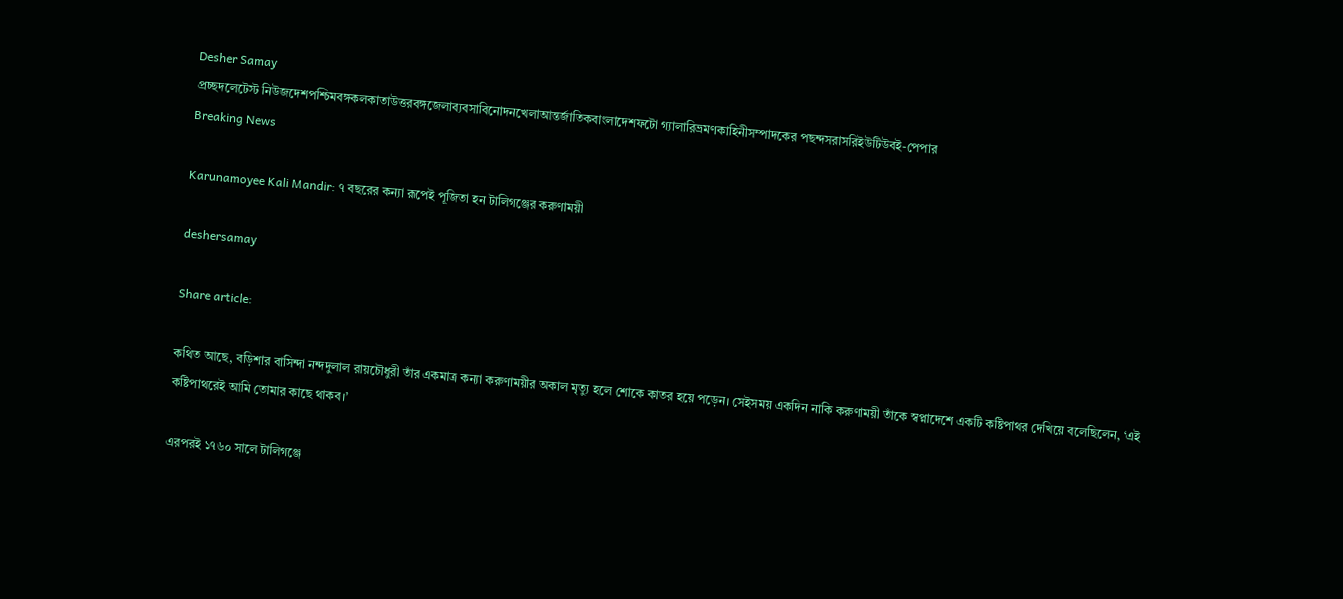Desher Samay
প্রচ্ছদলেটেস্ট নিউজদেশপশ্চিমবঙ্গকলকাতাউত্তরবঙ্গজেলাব্যবসাবিনোদনখেলাআন্তর্জাতিকবাংলাদেশফটো গ্যালারিভ্রমণকাহিনীসম্পাদকের পছন্দসরাসরিইউটিউবই-পেপার
Breaking News

Karunamoyee Kali Mandir: ৭ বছরের কন্যা রূপেই পূজিতা হন টালিগঞ্জের করুণাময়ী

deshersamay

Share article:

কথিত আছে, বড়িশার বাসিন্দা নন্দদুলাল রায়চৌধুরী তাঁর একমাত্র কন্যা করুণাময়ীর অকাল মৃত্যু হলে শোকে কাতর হয়ে পড়েন। সেইসময় একদিন নাকি করুণাময়ী তাঁকে স্বপ্নাদেশে একটি কষ্টিপাথর দেখিয়ে বলেছিলেন, ‘এই কষ্টিপাথরেই আমি তোমার কাছে থাকব।’

এরপরই ১৭৬০ সালে টালিগঞ্জে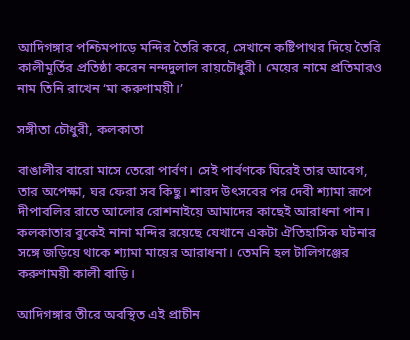আদিগঙ্গার পশ্চিমপাড়ে মন্দির তৈরি করে, সেখানে কষ্টিপাথর দিয়ে তৈরি কালীমূর্তির প্রতিষ্ঠা করেন নন্দদুলাল রায়চৌধুরী। মেয়ের নামে প্রতিমারও নাম তিনি রাখেন ‘মা করুণাময়ী।’

সঙ্গীতা চৌধুরী, কলকাতা

বাঙালীর বারো মাসে তেরো পার্বণ। সেই পার্বণকে ঘিরেই তার আবেগ, তার অপেক্ষা, ঘর ফেরা সব কিছু। শারদ উৎসবের পর দেবী শ্যামা রূপে দীপাবলির রাতে আলোর রোশনাইয়ে আমাদের কাছেই আরাধনা পান। কলকাতার বুকেই নানা মন্দির রয়েছে যেখানে একটা ঐতিহাসিক ঘটনার সঙ্গে জড়িয়ে থাকে শ্যামা মায়ের আরাধনা। তেমনি হল টালিগঞ্জের করুণাময়ী কালী বাড়ি।

আদিগঙ্গার তীরে অবস্থিত এই প্রাচীন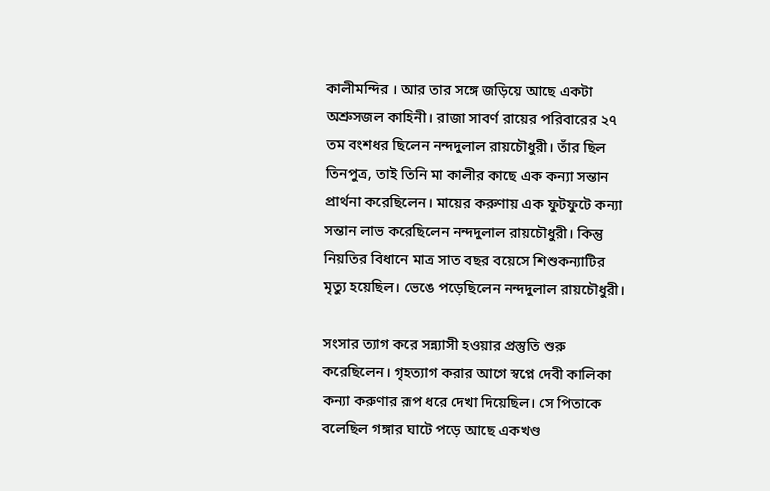কালীমন্দির । আর তার সঙ্গে জড়িয়ে আছে একটা অশ্রুসজল কাহিনী। রাজা সাবর্ণ রায়ের পরিবারের ২৭ তম বংশধর ছিলেন নন্দদুলাল রায়চৌধুরী। তাঁর ছিল তিনপুত্র, তাই তিনি মা কালীর কাছে এক কন্যা সন্তান প্রার্থনা করেছিলেন। মায়ের করুণায় এক ফুটফুটে কন্যা সন্তান লাভ করেছিলেন নন্দদুলাল রায়চৌধুরী। কিন্তু নিয়তির বিধানে মাত্র সাত বছর বয়েসে শিশুকন্যাটির মৃত্যু হয়েছিল। ভেঙে পড়েছিলেন নন্দদুলাল রায়চৌধুরী।

সংসার ত্যাগ করে সন্ন্যাসী হওয়ার প্রস্তুতি শুরু করেছিলেন। গৃহত্যাগ করার আগে স্বপ্নে দেবী কালিকা কন্যা করুণার রূপ ধরে দেখা দিয়েছিল। সে পিতাকে বলেছিল গঙ্গার ঘাটে পড়ে আছে একখণ্ড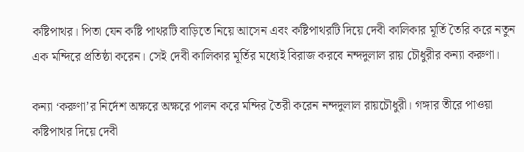কষ্টিপাথর। পিতা যেন কষ্টি পাথরটি বাড়িতে নিয়ে আসেন এবং কষ্টিপাথরটি দিয়ে দেবী কালিকার মূর্তি তৈরি করে নতুন এক মন্দিরে প্রতিষ্ঠা করেন। সেই দেবী কালিকার মূর্তির মধ্যেই বিরাজ করবে নন্দদুলাল রায় চৌধুরীর কন্যা করুণা।

কন্যা ‘করুণা’র নির্দেশ অক্ষরে অক্ষরে পালন করে মন্দির তৈরী করেন নন্দদুলাল রায়চৌধুরী। গঙ্গার তীরে পাওয়া কষ্টিপাথর দিয়ে দেবী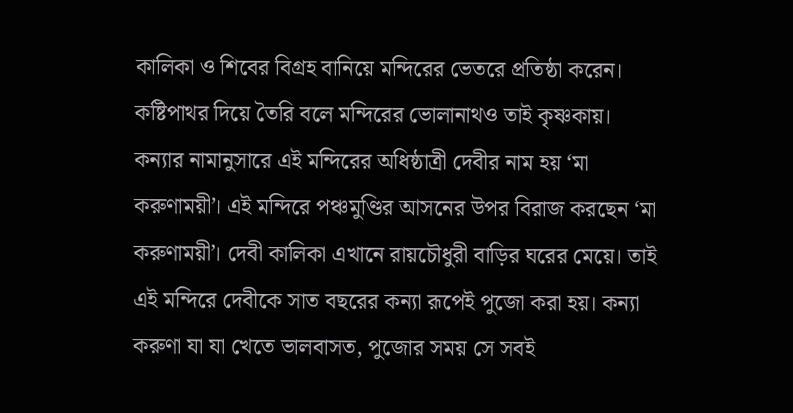কালিকা ও শিবের বিগ্রহ বানিয়ে মন্দিরের ভেতরে প্রতিষ্ঠা করেন। কষ্টিপাথর দিয়ে তৈরি বলে মন্দিরের ভোলানাথও তাই কৃষ্ণকায়। কন্যার নামানুসারে এই মন্দিরের অধিষ্ঠাত্রী দেবীর নাম হয় ‘মা করুণাময়ী’। এই মন্দিরে পঞ্চমুণ্ডির আসনের উপর বিরাজ করছেন ‘মা করুণাময়ী’। দেবী কালিকা এখানে রায়চৌধুরী বাড়ির ঘরের মেয়ে। তাই এই মন্দিরে দেবীকে সাত বছরের কন্যা রূপেই পুজো করা হয়। কন্যা করুণা যা যা খেতে ভালবাসত, পুজোর সময় সে সবই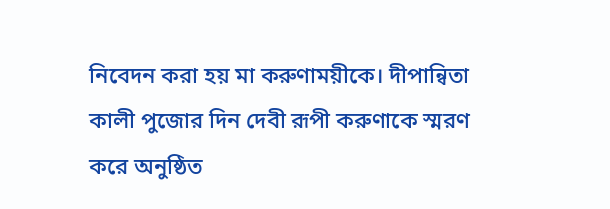নিবেদন করা হয় মা করুণাময়ীকে। দীপান্বিতা কালী পুজোর দিন দেবী রূপী করুণাকে স্মরণ করে অনুষ্ঠিত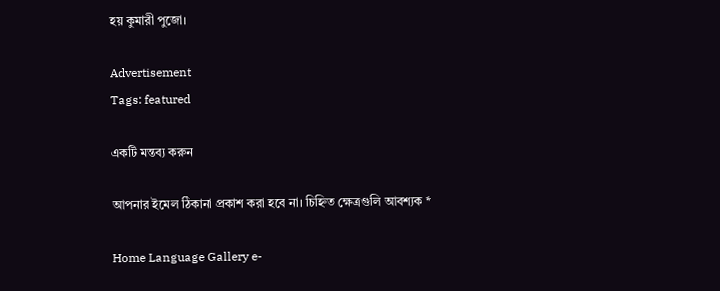হয় কুমারী পুজো।

Advertisement
Tags: featured

একটি মন্তব্য করুন

আপনার ইমেল ঠিকানা প্রকাশ করা হবে না। চিহ্নিত ক্ষেত্রগুলি আবশ্যক *

Home Language Gallery e-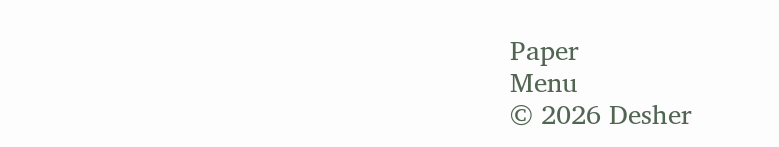Paper
Menu
© 2026 Desher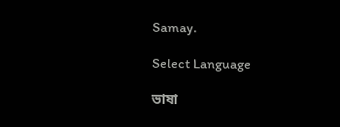Samay.

Select Language

ভাষা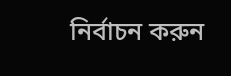নির্বাচন করুন